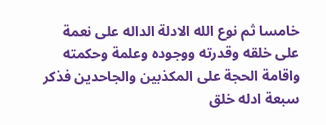خامسا ثم نوع الله الادلة الداله على نعمة على خلقه وقدرته ووجوده وعلمة وحكمته واقامة الحجة على المكذبين والجاحدين فذكر سبعة ادله خلق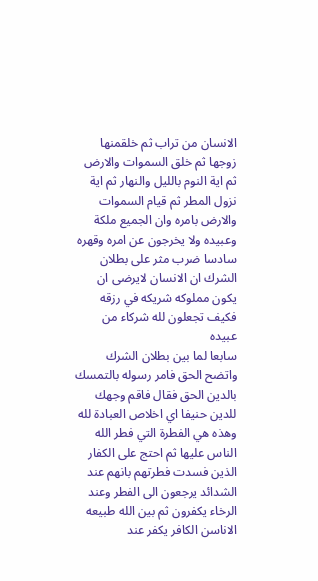الانسان من تراب ثم خلقمنها زوجها ثم خلق السموات والارض ثم اية النوم بالليل والنهار ثم اية نزول المطر ثم قيام السموات والارض بامره وان الجميع ملكة وعبيده ولا يخرجون عن امره وقهره
سادسا ضرب مثر على بطلان الشرك ان الانسان لايرضى ان يكون مملوكه شريكه في رزقه فكيف تجعلون لله شركاء من عبيده
سابعا لما بين بطلان الشرك واتضح الحق فامر رسوله بالتمسك بالدين الحق فقال فاقم وجهك للدين حنيفا اي اخلاص العبادة لله وهذه هي الفطرة التي فطر الله الناس عليها ثم احتج على الكفار الذين فسدت فطرتهم بانهم عند الشدائد يرجعون الى الفطر وعند الرخاء يكفرون ثم بين الله طبيعه الاناسن الكافر يكفر عند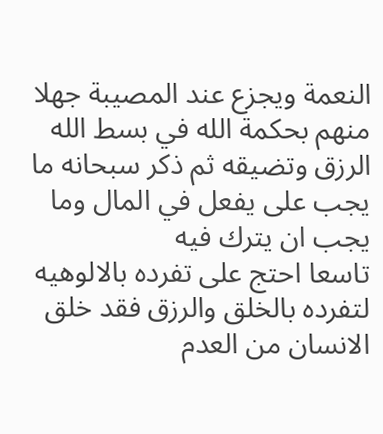النعمة ويجزع عند المصيبة جهلا منهم بحكمة الله في بسط الله الرزق وتضيقه ثم ذكر سبحانه ما يجب على يفعل في المال وما يجب ان يترك فيه
تاسعا احتج على تفرده بالالوهيه لتفرده بالخلق والرزق فقد خلق الانسان من العدم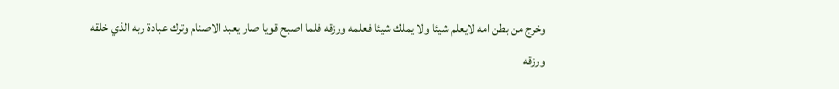وخرج من بطن امه لايعلم شيئا ولا يملك شيئا فعلمه ورزقه فلما اصبح قويا صار يعبد الاصنام وترك عبادة ربه الذي خلقه ورزقه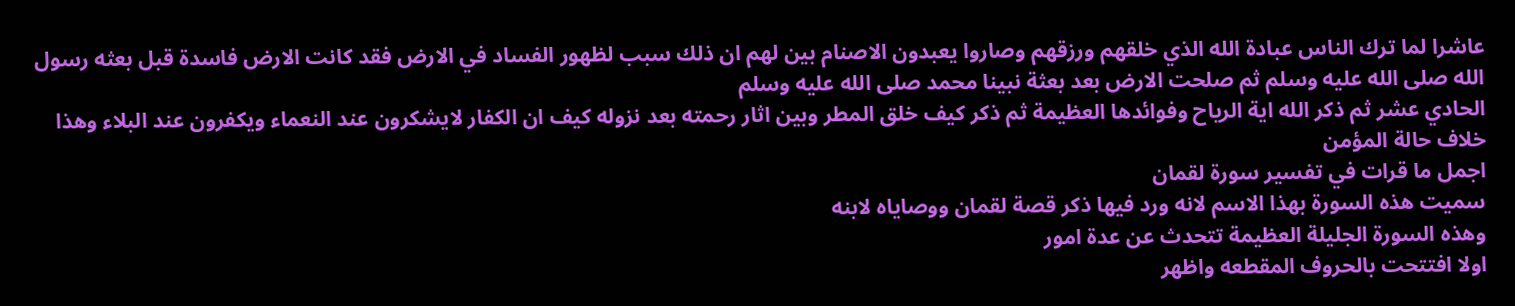عاشرا لما ترك الناس عبادة الله الذي خلقهم ورزقهم وصاروا يعبدون الاصنام بين لهم ان ذلك سبب لظهور الفساد في الارض فقد كانت الارض فاسدة قبل بعثه رسول الله صلى الله عليه وسلم ثم صلحت الارض بعد بعثة نبينا محمد صلى الله عليه وسلم
الحادي عشر ثم ذكر الله اية الرياح وفوائدها العظيمة ثم ذكر كيف خلق المطر وبين اثار رحمته بعد نزوله كيف ان الكفار لايشكرون عند النعماء ويكفرون عند البلاء وهذا خلاف حالة المؤمن
اجمل ما قرات في تفسير سورة لقمان
سميت هذه السورة بهذا الاسم لانه ورد فيها ذكر قصة لقمان ووصاياه لابنه
وهذه السورة الجليلة العظيمة تتحدث عن عدة امور
اولا افتتحت بالحروف المقطعه واظهر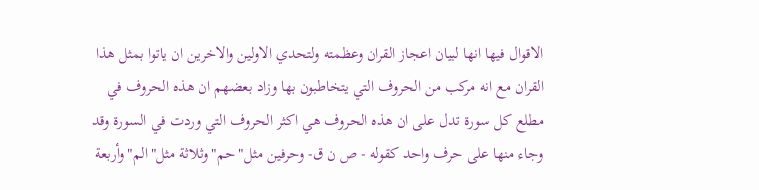الاقوال فيها انها لبيان اعجاز القران وعظمته ولتحدي الاولين والاخرين ان ياتوا بمثل هذا القران مع انه مركب من الحروف التي يتخاطبون بها وزاد بعضهم ان هذه الحروف في مطلع كل سورة تدل على ان هذه الحروف هي اكثر الحروف التي وردت في السورة وقد وجاء منها على حرف واحد كقوله - ص ن ق- وحرفين مثل"حم"وثلاثة مثل"الم"وأربعة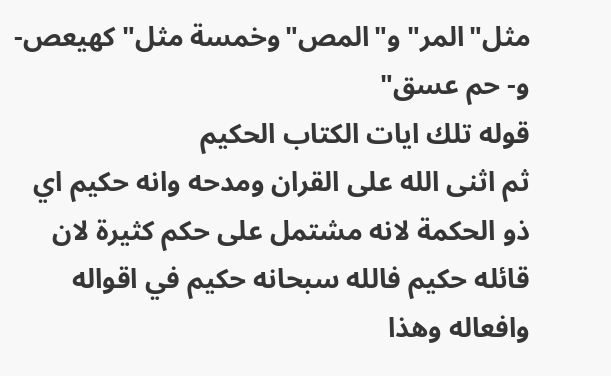مثل"المر"و"المص"وخمسة مثل"كهيعص- و- حم عسق"
قوله تلك ايات الكتاب الحكيم
ثم اثنى الله على القران ومدحه وانه حكيم اي ذو الحكمة لانه مشتمل على حكم كثيرة لان قائله حكيم فالله سبحانه حكيم في اقواله وافعاله وهذا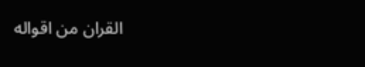القران من اقواله